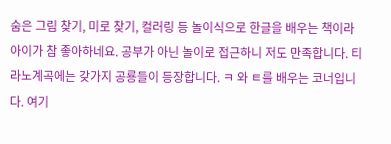숨은 그림 찾기, 미로 찾기, 컬러링 등 놀이식으로 한글을 배우는 책이라 아이가 참 좋아하네요. 공부가 아닌 놀이로 접근하니 저도 만족합니다. 티라노계곡에는 갖가지 공룡들이 등장합니다. ㅋ 와 ㅌ를 배우는 코너입니다. 여기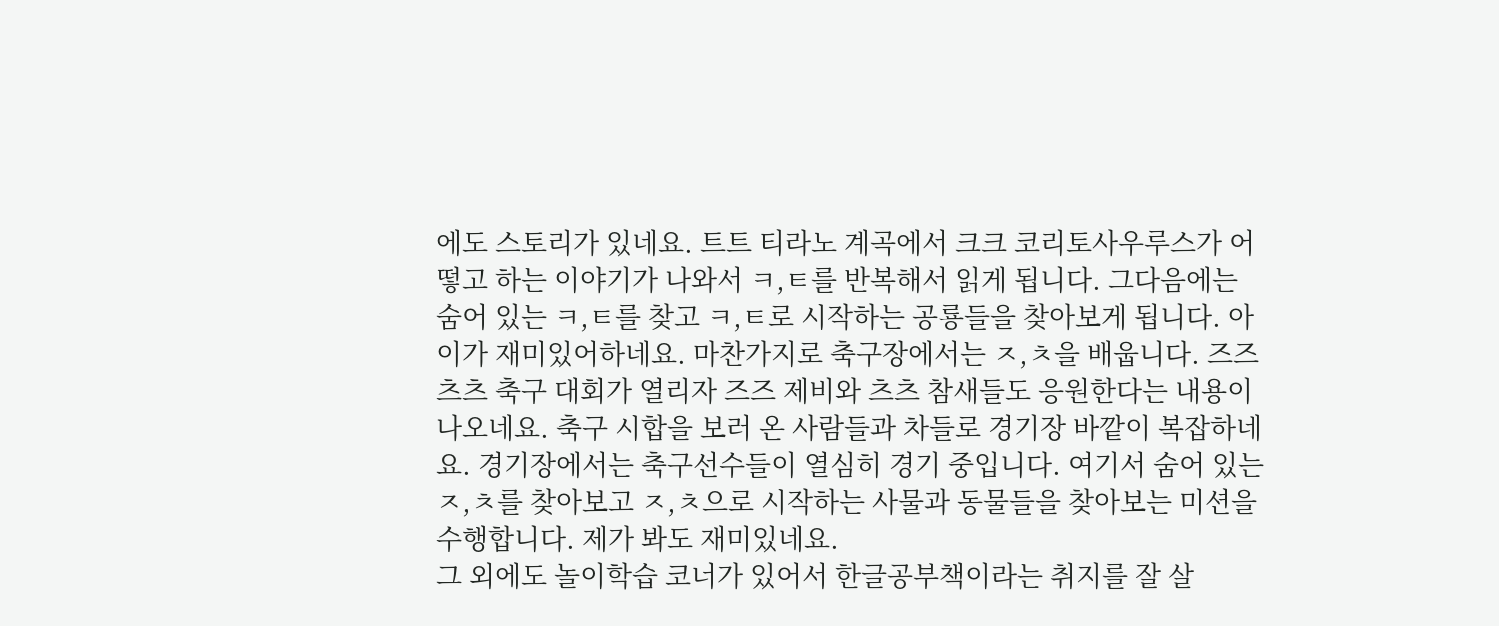에도 스토리가 있네요. 트트 티라노 계곡에서 크크 코리토사우루스가 어떻고 하는 이야기가 나와서 ㅋ,ㅌ를 반복해서 읽게 됩니다. 그다음에는 숨어 있는 ㅋ,ㅌ를 찾고 ㅋ,ㅌ로 시작하는 공룡들을 찾아보게 됩니다. 아이가 재미있어하네요. 마찬가지로 축구장에서는 ㅈ,ㅊ을 배웁니다. 즈즈츠츠 축구 대회가 열리자 즈즈 제비와 츠츠 참새들도 응원한다는 내용이 나오네요. 축구 시합을 보러 온 사람들과 차들로 경기장 바깥이 복잡하네요. 경기장에서는 축구선수들이 열심히 경기 중입니다. 여기서 숨어 있는 ㅈ,ㅊ를 찾아보고 ㅈ,ㅊ으로 시작하는 사물과 동물들을 찾아보는 미션을 수행합니다. 제가 봐도 재미있네요.
그 외에도 놀이학습 코너가 있어서 한글공부책이라는 취지를 잘 살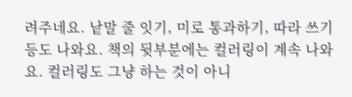려주네요. 낱말 줄 잇기, 미로 통과하기, 따라 쓰기 등도 나와요. 책의 뒷부분에는 컬러링이 계속 나와요. 컬러링도 그냥 하는 것이 아니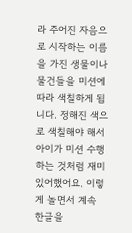라 주어진 자음으로 시작하는 이름을 가진 생물이나 물건들을 미션에 따라 색칠하게 됩니다. 정해진 색으로 색칠해야 해서 아이가 미션 수행하는 것처럼 재미있어했어요. 이렇게 놀면서 계속 한글을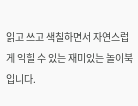읽고 쓰고 색칠하면서 자연스럽게 익힐 수 있는 재미있는 놀이북입니다.